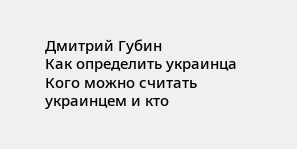Дмитрий Губин
Как определить украинца
Кого можно считать украинцем и кто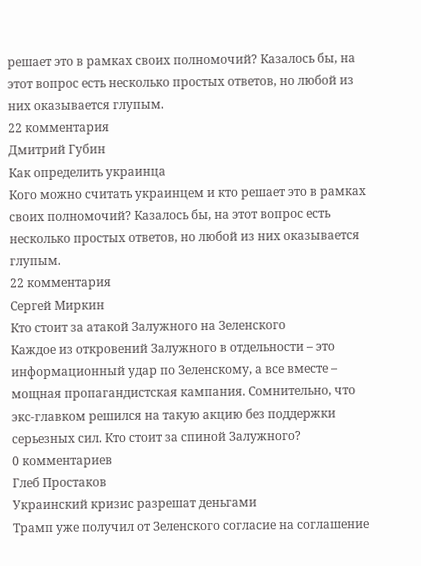решает это в рамках своих полномочий? Казалось бы, на этот вопрос есть несколько простых ответов, но любой из них оказывается глупым.
22 комментария
Дмитрий Губин
Как определить украинца
Кого можно считать украинцем и кто решает это в рамках своих полномочий? Казалось бы, на этот вопрос есть несколько простых ответов, но любой из них оказывается глупым.
22 комментария
Сергей Миркин
Кто стоит за атакой Залужного на Зеленского
Каждое из откровений Залужного в отдельности – это информационный удар по Зеленскому, а все вместе – мощная пропагандистская кампания. Сомнительно, что экс-главком решился на такую акцию без поддержки серьезных сил. Кто стоит за спиной Залужного?
0 комментариев
Глеб Простаков
Украинский кризис разрешат деньгами
Трамп уже получил от Зеленского согласие на соглашение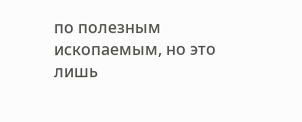по полезным ископаемым, но это лишь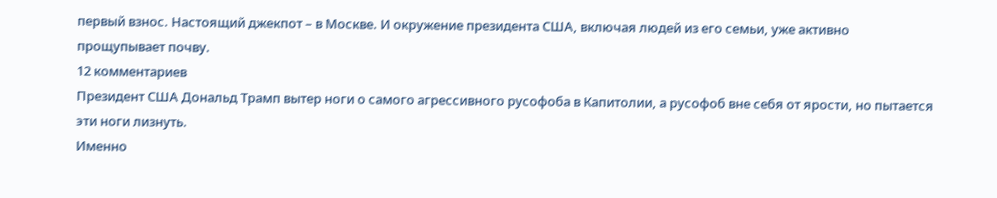первый взнос. Настоящий джекпот – в Москве. И окружение президента США, включая людей из его семьи, уже активно прощупывает почву.
12 комментариев
Президент США Дональд Трамп вытер ноги о самого агрессивного русофоба в Капитолии, а русофоб вне себя от ярости, но пытается эти ноги лизнуть.
Именно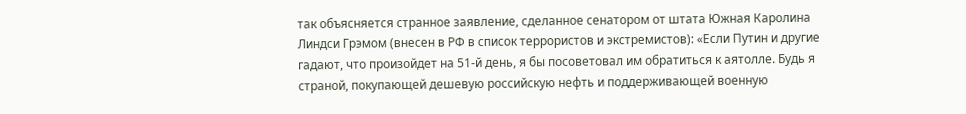так объясняется странное заявление, сделанное сенатором от штата Южная Каролина Линдси Грэмом (внесен в РФ в список террористов и экстремистов): «Если Путин и другие гадают, что произойдет на 51-й день, я бы посоветовал им обратиться к аятолле. Будь я страной, покупающей дешевую российскую нефть и поддерживающей военную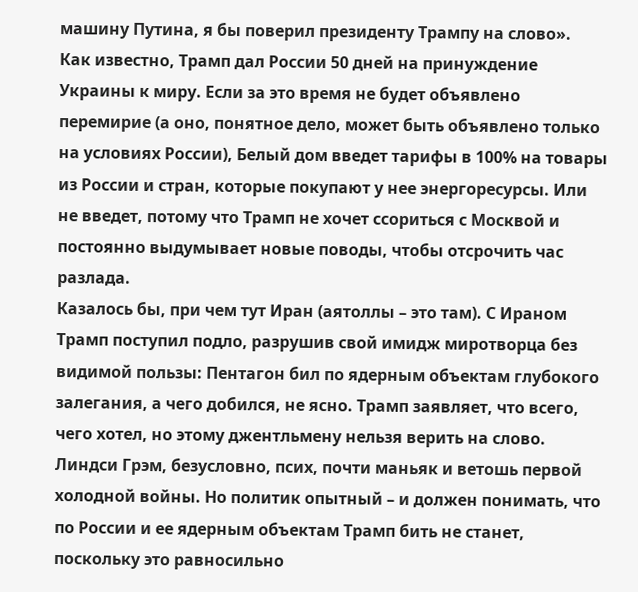машину Путина, я бы поверил президенту Трампу на слово».
Как известно, Трамп дал России 50 дней на принуждение Украины к миру. Если за это время не будет объявлено перемирие (а оно, понятное дело, может быть объявлено только на условиях России), Белый дом введет тарифы в 100% на товары из России и стран, которые покупают у нее энергоресурсы. Или не введет, потому что Трамп не хочет ссориться с Москвой и постоянно выдумывает новые поводы, чтобы отсрочить час разлада.
Казалось бы, при чем тут Иран (аятоллы – это там). С Ираном Трамп поступил подло, разрушив свой имидж миротворца без видимой пользы: Пентагон бил по ядерным объектам глубокого залегания, а чего добился, не ясно. Трамп заявляет, что всего, чего хотел, но этому джентльмену нельзя верить на слово.
Линдси Грэм, безусловно, псих, почти маньяк и ветошь первой холодной войны. Но политик опытный – и должен понимать, что по России и ее ядерным объектам Трамп бить не станет, поскольку это равносильно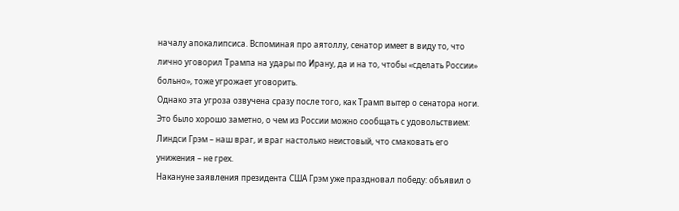началу апокалипсиса. Вспоминая про аятоллу, сенатор имеет в виду то, что лично уговорил Трампа на удары по Ирану, да и на то, чтобы «сделать России» больно», тоже угрожает уговорить.
Однако эта угроза озвучена сразу после того, как Трамп вытер о сенатора ноги. Это было хорошо заметно, о чем из России можно сообщать с удовольствием: Линдси Грэм – наш враг, и враг настолько неистовый, что смаковать его унижения – не грех.
Накануне заявления президента США Грэм уже праздновал победу: объявил о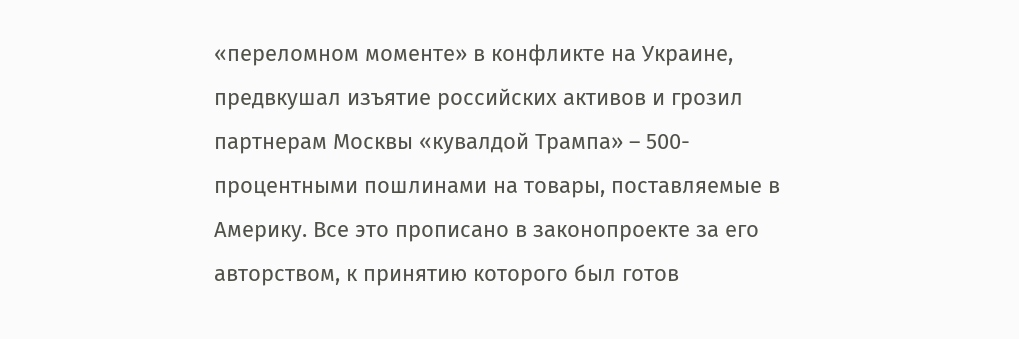«переломном моменте» в конфликте на Украине, предвкушал изъятие российских активов и грозил партнерам Москвы «кувалдой Трампа» – 500-процентными пошлинами на товары, поставляемые в Америку. Все это прописано в законопроекте за его авторством, к принятию которого был готов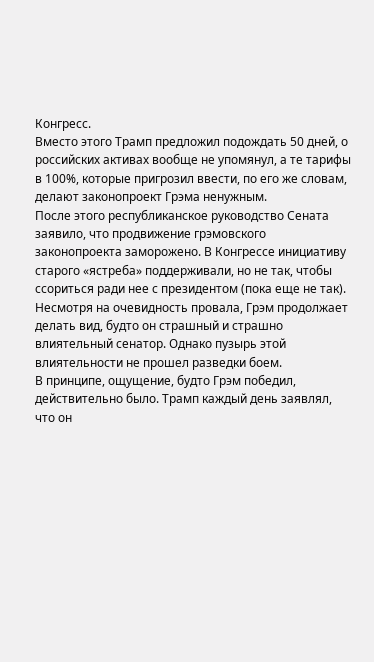Конгресс.
Вместо этого Трамп предложил подождать 50 дней, о российских активах вообще не упомянул, а те тарифы в 100%, которые пригрозил ввести, по его же словам, делают законопроект Грэма ненужным.
После этого республиканское руководство Сената заявило, что продвижение грэмовского законопроекта заморожено. В Конгрессе инициативу старого «ястреба» поддерживали, но не так, чтобы ссориться ради нее с президентом (пока еще не так).
Несмотря на очевидность провала, Грэм продолжает делать вид, будто он страшный и страшно влиятельный сенатор. Однако пузырь этой влиятельности не прошел разведки боем.
В принципе, ощущение, будто Грэм победил, действительно было. Трамп каждый день заявлял, что он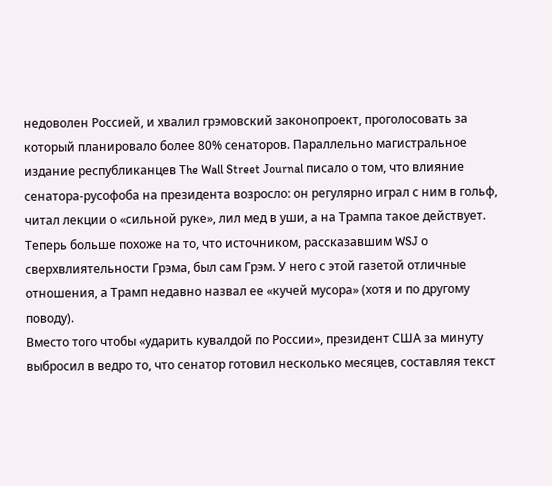недоволен Россией, и хвалил грэмовский законопроект, проголосовать за который планировало более 80% сенаторов. Параллельно магистральное издание республиканцев The Wall Street Journal писало о том, что влияние сенатора-русофоба на президента возросло: он регулярно играл с ним в гольф, читал лекции о «сильной руке», лил мед в уши, а на Трампа такое действует.
Теперь больше похоже на то, что источником, рассказавшим WSJ о сверхвлиятельности Грэма, был сам Грэм. У него с этой газетой отличные отношения, а Трамп недавно назвал ее «кучей мусора» (хотя и по другому поводу).
Вместо того чтобы «ударить кувалдой по России», президент США за минуту выбросил в ведро то, что сенатор готовил несколько месяцев, составляя текст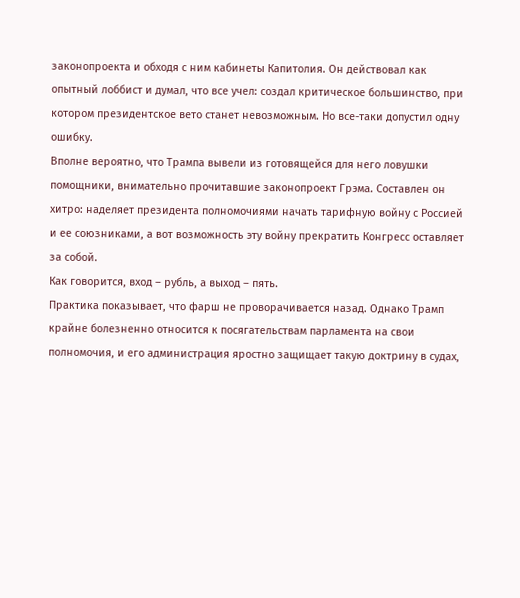законопроекта и обходя с ним кабинеты Капитолия. Он действовал как опытный лоббист и думал, что все учел: создал критическое большинство, при котором президентское вето станет невозможным. Но все-таки допустил одну ошибку.
Вполне вероятно, что Трампа вывели из готовящейся для него ловушки помощники, внимательно прочитавшие законопроект Грэма. Составлен он хитро: наделяет президента полномочиями начать тарифную войну с Россией и ее союзниками, а вот возможность эту войну прекратить Конгресс оставляет за собой.
Как говорится, вход – рубль, а выход – пять.
Практика показывает, что фарш не проворачивается назад. Однако Трамп крайне болезненно относится к посягательствам парламента на свои полномочия, и его администрация яростно защищает такую доктрину в судах,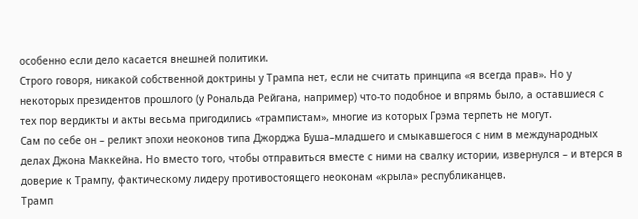особенно если дело касается внешней политики.
Строго говоря, никакой собственной доктрины у Трампа нет, если не считать принципа «я всегда прав». Но у некоторых президентов прошлого (у Рональда Рейгана, например) что-то подобное и впрямь было, а оставшиеся с тех пор вердикты и акты весьма пригодились «трампистам», многие из которых Грэма терпеть не могут.
Сам по себе он – реликт эпохи неоконов типа Джорджа Буша–младшего и смыкавшегося с ним в международных делах Джона Маккейна. Но вместо того, чтобы отправиться вместе с ними на свалку истории, извернулся – и втерся в доверие к Трампу, фактическому лидеру противостоящего неоконам «крыла» республиканцев.
Трамп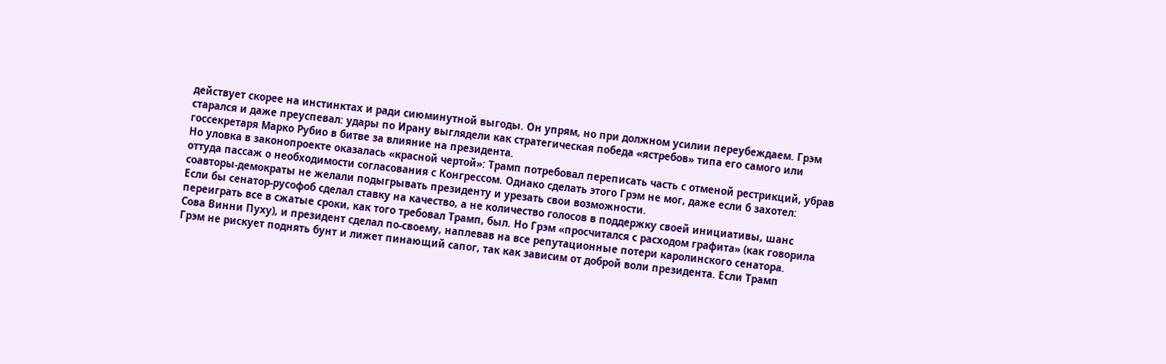действует скорее на инстинктах и ради сиюминутной выгоды. Он упрям, но при должном усилии переубеждаем. Грэм старался и даже преуспевал: удары по Ирану выглядели как стратегическая победа «ястребов» типа его самого или госсекретаря Марко Рубио в битве за влияние на президента.
Но уловка в законопроекте оказалась «красной чертой»: Трамп потребовал переписать часть с отменой рестрикций, убрав оттуда пассаж о необходимости согласования с Конгрессом. Однако сделать этого Грэм не мог, даже если б захотел: соавторы-демократы не желали подыгрывать президенту и урезать свои возможности.
Если бы сенатор-русофоб сделал ставку на качество, а не количество голосов в поддержку своей инициативы, шанс переиграть все в сжатые сроки, как того требовал Трамп, был. Но Грэм «просчитался с расходом графита» (как говорила Сова Винни Пуху), и президент сделал по-своему, наплевав на все репутационные потери каролинского сенатора.
Грэм не рискует поднять бунт и лижет пинающий сапог, так как зависим от доброй воли президента. Если Трамп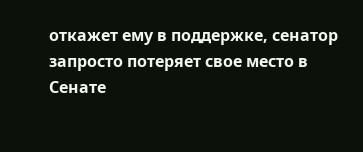откажет ему в поддержке, сенатор запросто потеряет свое место в Сенате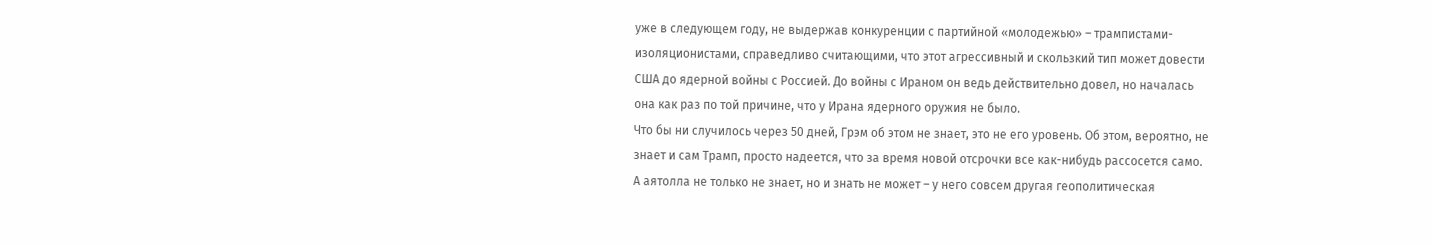уже в следующем году, не выдержав конкуренции с партийной «молодежью» – трампистами-изоляционистами, справедливо считающими, что этот агрессивный и скользкий тип может довести США до ядерной войны с Россией. До войны с Ираном он ведь действительно довел, но началась она как раз по той причине, что у Ирана ядерного оружия не было.
Что бы ни случилось через 50 дней, Грэм об этом не знает, это не его уровень. Об этом, вероятно, не знает и сам Трамп, просто надеется, что за время новой отсрочки все как-нибудь рассосется само. А аятолла не только не знает, но и знать не может – у него совсем другая геополитическая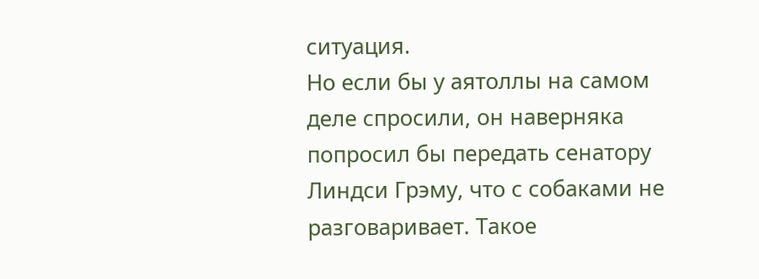ситуация.
Но если бы у аятоллы на самом деле спросили, он наверняка попросил бы передать сенатору Линдси Грэму, что с собаками не разговаривает. Такое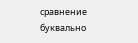сравнение буквально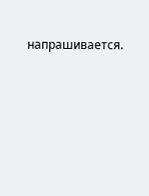напрашивается.